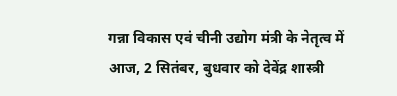गन्ना विकास एवं चीनी उद्योग मंत्री के नेतृत्व में आज, 2 सितंबर, बुधवार को देवेंद्र शास्त्री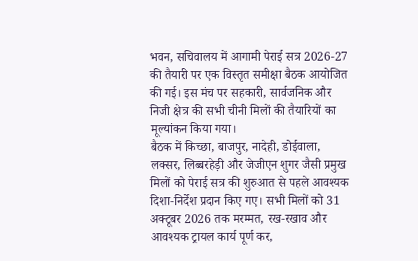भवन, सचिवालय में आगामी पेराई सत्र 2026‑27 की तैयारी पर एक विस्तृत समीक्षा बैठक आयोजित की गई। इस मंच पर सहकारी, सार्वजनिक और निजी क्षेत्र की सभी चीनी मिलों की तैयारियों का मूल्यांकन किया गया।
बैठक में किच्छा, बाजपुर, नादेही, डोईवाला, लक्सर, लिब्बरहेड़ी और जेजीएन शुगर जैसी प्रमुख मिलों को पेराई सत्र की शुरुआत से पहले आवश्यक दिशा‑निर्देश प्रदान किए गए। सभी मिलों को 31 अक्टूबर 2026 तक मरम्मत, रख‑रखाव और आवश्यक ट्रायल कार्य पूर्ण कर,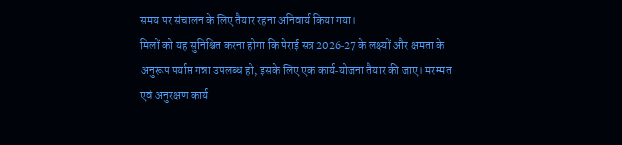समय पर संचालन के लिए तैयार रहना अनिवार्य किया गया।
मिलों को यह सुनिश्चित करना होगा कि पेराई सत्र 2026‑27 के लक्ष्यों और क्षमता के अनुरूप पर्याप्त गन्ना उपलब्ध हो, इसके लिए एक कार्य‑योजना तैयार की जाए। मरम्मत एवं अनुरक्षण कार्य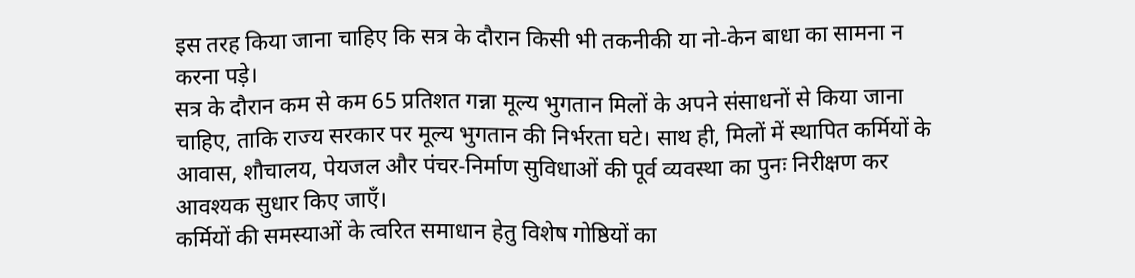इस तरह किया जाना चाहिए कि सत्र के दौरान किसी भी तकनीकी या नो‑केन बाधा का सामना न करना पड़े।
सत्र के दौरान कम से कम 65 प्रतिशत गन्ना मूल्य भुगतान मिलों के अपने संसाधनों से किया जाना चाहिए, ताकि राज्य सरकार पर मूल्य भुगतान की निर्भरता घटे। साथ ही, मिलों में स्थापित कर्मियों के आवास, शौचालय, पेयजल और पंचर‑निर्माण सुविधाओं की पूर्व व्यवस्था का पुनः निरीक्षण कर आवश्यक सुधार किए जाएँ।
कर्मियों की समस्याओं के त्वरित समाधान हेतु विशेष गोष्ठियों का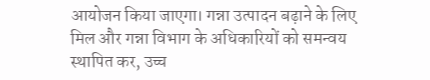आयोजन किया जाएगा। गन्ना उत्पादन बढ़ाने के लिए मिल और गन्ना विभाग के अधिकारियों को समन्वय स्थापित कर, उच्च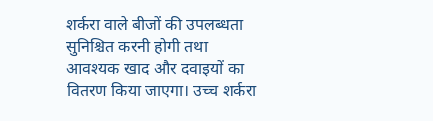शर्करा वाले बीजों की उपलब्धता सुनिश्चित करनी होगी तथा आवश्यक खाद और दवाइयों का वितरण किया जाएगा। उच्च शर्करा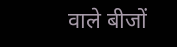वाले बीजों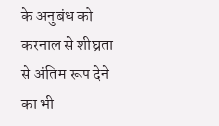के अनुबंध को करनाल से शीघ्रता से अंतिम रूप देने का भी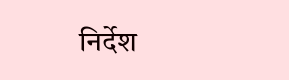निर्देश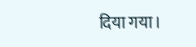दिया गया।